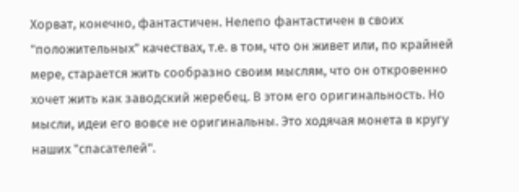Хорват, конечно, фантастичен. Нелепо фантастичен в своих "положительных" качествах, т.е. в том, что он живет или, по крайней мере, старается жить сообразно своим мыслям, что он откровенно хочет жить как заводский жеребец. В этом его оригинальность. Но мысли, идеи его вовсе не оригинальны. Это ходячая монета в кругу наших "спасателей".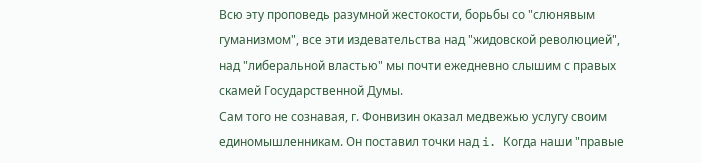Всю эту проповедь разумной жестокости, борьбы со "слюнявым гуманизмом", все эти издевательства над "жидовской революцией", над "либеральной властью" мы почти ежедневно слышим с правых скамей Государственной Думы.
Сам того не сознавая, г. Фонвизин оказал медвежью услугу своим единомышленникам. Он поставил точки над i. Когда наши "правые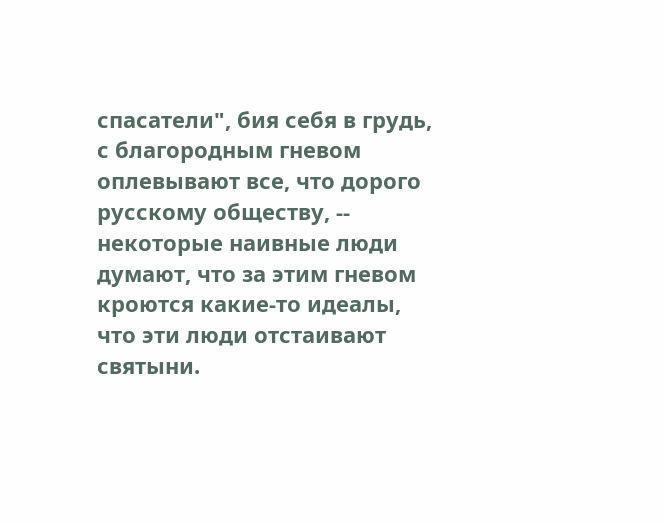спасатели", бия себя в грудь, с благородным гневом оплевывают все, что дорого русскому обществу, -- некоторые наивные люди думают, что за этим гневом кроются какие-то идеалы, что эти люди отстаивают святыни.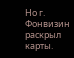Но г. Фонвизин раскрыл карты.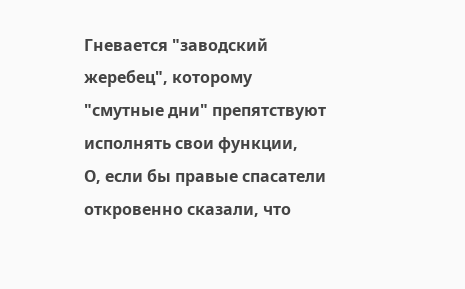Гневается "заводский жеребец", которому "смутные дни" препятствуют исполнять свои функции,
О, если бы правые спасатели откровенно сказали, что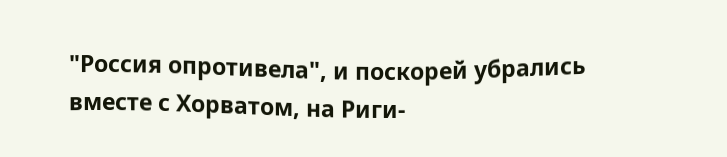"Россия опротивела", и поскорей убрались вместе с Хорватом, на Риги-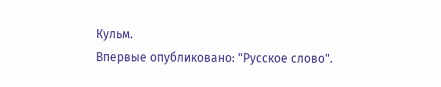Кульм.
Впервые опубликовано: "Русское слово".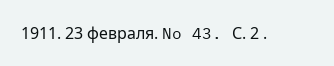1911. 23 февраля. No 43. С. 2 .